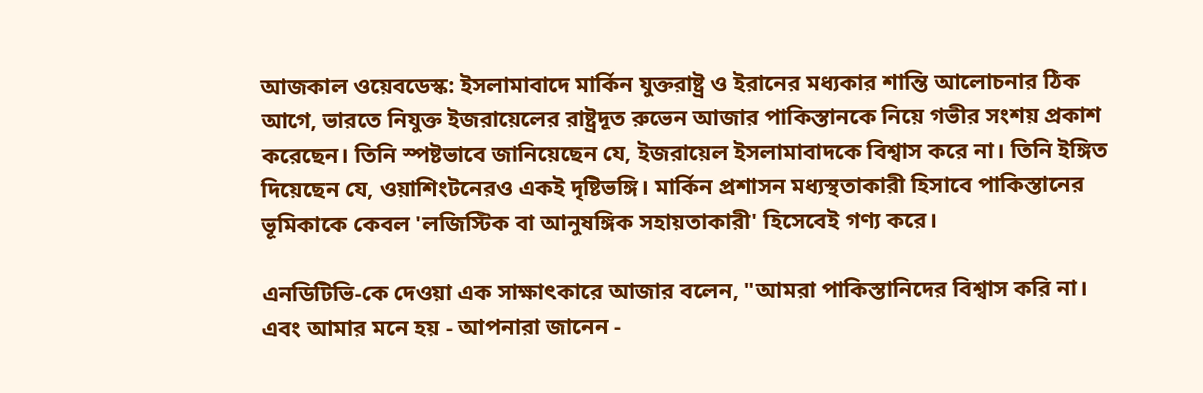আজকাল ওয়েবডেস্ক: ইসলামাবাদে মার্কিন যুক্তরাষ্ট্র ও ইরানের মধ্যকার শান্তি আলোচনার ঠিক আগে, ভারতে নিযুক্ত ইজরায়েলের রাষ্ট্রদূত রুভেন আজার পাকিস্তানকে নিয়ে গভীর সংশয় প্রকাশ করেছেন। তিনি স্পষ্টভাবে জানিয়েছেন যে, ইজরায়েল ইসলামাবাদকে বিশ্বাস করে না। তিনি ইঙ্গিত দিয়েছেন যে, ওয়াশিংটনেরও একই দৃষ্টিভঙ্গি। মার্কিন প্রশাসন মধ্যস্থতাকারী হিসাবে পাকিস্তানের ভূমিকাকে কেবল 'লজিস্টিক বা আনুষঙ্গিক সহায়তাকারী' হিসেবেই গণ্য করে।

এনডিটিভি-কে দেওয়া এক সাক্ষাৎকারে আজার বলেন, "আমরা পাকিস্তানিদের বিশ্বাস করি না। এবং আমার মনে হয় - আপনারা জানেন -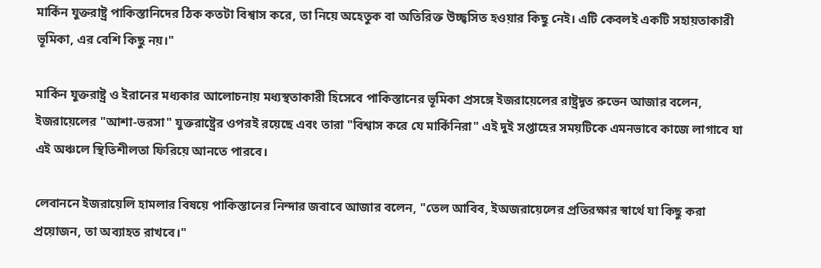মার্কিন যুক্তরাষ্ট্র পাকিস্তানিদের ঠিক কতটা বিশ্বাস করে, তা নিয়ে অহেতুক বা অতিরিক্ত উচ্ছ্বসিত হওয়ার কিছু নেই। এটি কেবলই একটি সহায়তাকারী ভূমিকা, এর বেশি কিছু নয়।"

মার্কিন যুক্তরাষ্ট্র ও ইরানের মধ্যকার আলোচনায় মধ্যস্থতাকারী হিসেবে পাকিস্তানের ভূমিকা প্রসঙ্গে ইজরায়েলের রাষ্ট্রদূত রুভেন আজার বলেন, ইজরায়েলের "আশা-ভরসা" যুক্তরাষ্ট্রের ওপরই রয়েছে এবং তারা "বিশ্বাস করে যে মার্কিনিরা" এই দুই সপ্তাহের সময়টিকে এমনভাবে কাজে লাগাবে যা এই অঞ্চলে স্থিতিশীলতা ফিরিয়ে আনতে পারবে।

লেবাননে ইজরায়েলি হামলার বিষয়ে পাকিস্তানের নিন্দার জবাবে আজার বলেন, "তেল আবিব, ইঅজরায়েলের প্রতিরক্ষার স্বার্থে যা কিছু করা প্রয়োজন, তা অব্যাহত রাখবে।"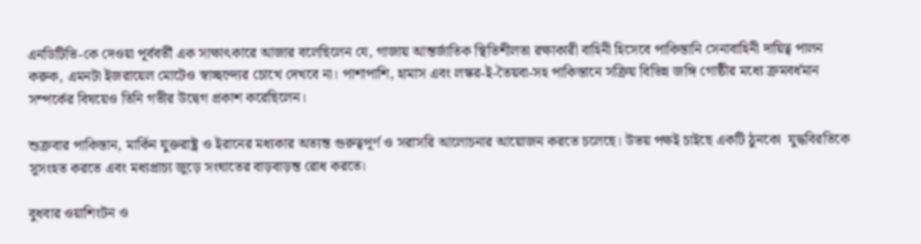এনডিটিভি-কে দেওয়া পূর্ববর্তী এক সাক্ষাৎকারে আজার বলেছিলেন যে, গাজায় আন্তর্জাতিক স্থিতিশীলতা রক্ষাকারী বাহিনী হিসেবে পাকিস্তানি সেনাবাহিনী দায়িত্ব পালন করুক, এমনটা ইজরায়েল মোটেও স্বাচ্ছন্দ্যের চোখে দেখবে না। পাশাপাশি, হামাস এবং লস্কর-ই-তৈয়বা-সহ পাকিস্তানে সক্রিয় বিভিন্ন জঙ্গি গোষ্ঠীর মধ্যে ক্রমবর্ধমান সম্পর্কের বিষয়েও তিনি গভীর উদ্বেগ প্রকাশ করেছিলেন।

শুক্রবার পাকিস্তান, মার্কিন যুক্তরাষ্ট্র ও ইরানের মধ্যকার অত্যন্ত গুরুত্বপূর্ণ ও সরাসরি আলোচনার আয়োজন করতে চলেছে। উভয় পক্ষই চাইছে একটি ঠুনকো  যুদ্ধবিরতিকে সুসংহত করতে এবং মধ্যপ্রাচ্য জুড়ে সংঘাতের বাড়বাড়ন্ত রোধ করতে।

বুধবার ওয়াশিংটন ও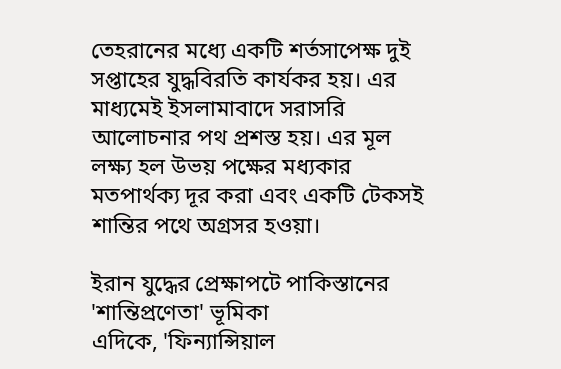তেহরানের মধ্যে একটি শর্তসাপেক্ষ দুই সপ্তাহের যুদ্ধবিরতি কার্যকর হয়। এর মাধ্যমেই ইসলামাবাদে সরাসরি আলোচনার পথ প্রশস্ত হয়। এর মূল লক্ষ্য হল উভয় পক্ষের মধ্যকার মতপার্থক্য দূর করা এবং একটি টেকসই শান্তির পথে অগ্রসর হওয়া।

ইরান যুদ্ধের প্রেক্ষাপটে পাকিস্তানের 'শান্তিপ্রণেতা' ভূমিকা
এদিকে, 'ফিন্যান্সিয়াল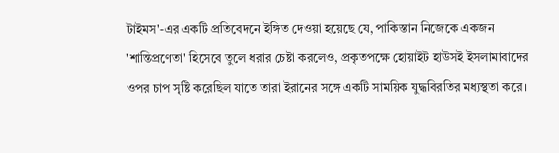টাইমস'-এর একটি প্রতিবেদনে ইঙ্গিত দেওয়া হয়েছে যে, পাকিস্তান নিজেকে একজন 'শান্তিপ্রণেতা' হিসেবে তুলে ধরার চেষ্টা করলেও, প্রকৃতপক্ষে হোয়াইট হাউসই ইসলামাবাদের ওপর চাপ সৃষ্টি করেছিল যাতে তারা ইরানের সঙ্গে একটি সাময়িক যুদ্ধবিরতির মধ্যস্থতা করে।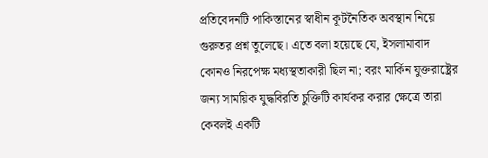প্রতিবেদনটি পাকিস্তানের স্বাধীন কূটনৈতিক অবস্থান নিয়ে গুরুতর প্রশ্ন তুলেছে। এতে বলা হয়েছে যে, ইসলামাবাদ কোনও নিরপেক্ষ মধ্যস্থতাকারী ছিল না; বরং মার্কিন যুক্তরাষ্ট্রের জন্য সাময়িক যুদ্ধবিরতি চুক্তিটি কার্যকর করার ক্ষেত্রে তারা কেবলই একটি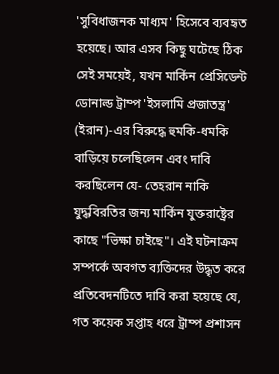'সুবিধাজনক মাধ্যম' হিসেবে ব্যবহৃত হয়েছে। আর এসব কিছু ঘটেছে ঠিক সেই সময়েই, যখন মার্কিন প্রেসিডেন্ট ডোনাল্ড ট্রাম্প 'ইসলামি প্রজাতন্ত্র' (ইরান)-এর বিরুদ্ধে হুমকি-ধমকি বাড়িয়ে চলেছিলেন এবং দাবি করছিলেন যে- তেহরান নাকি যুদ্ধবিরতির জন্য মার্কিন যুক্তরাষ্ট্রের কাছে "ভিক্ষা চাইছে"। এই ঘটনাক্রম সম্পর্কে অবগত ব্যক্তিদের উদ্ধৃত করে প্রতিবেদনটিতে দাবি করা হয়েছে যে, গত কয়েক সপ্তাহ ধরে ট্রাম্প প্রশাসন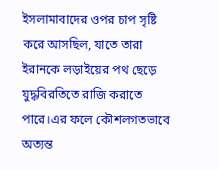ইসলামাবাদের ওপর চাপ সৃষ্টি করে আসছিল, যাতে তারা ইরানকে লড়াইয়ের পথ ছেড়ে যুদ্ধবিরতিতে রাজি করাতে পারে।এর ফলে কৌশলগতভাবে অত্যন্ত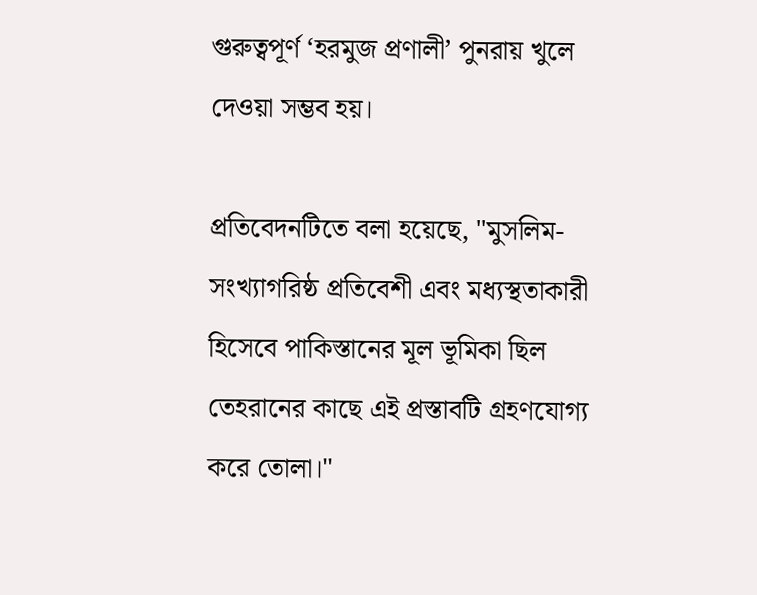গুরুত্বপূর্ণ ‘হরমুজ প্রণালী’ পুনরায় খুলে দেওয়া সম্ভব হয়।

প্রতিবেদনটিতে বলা হয়েছে, "মুসলিম-সংখ্যাগরিষ্ঠ প্রতিবেশী এবং মধ্যস্থতাকারী হিসেবে পাকিস্তানের মূল ভূমিকা ছিল তেহরানের কাছে এই প্রস্তাবটি গ্রহণযোগ্য করে তোলা।"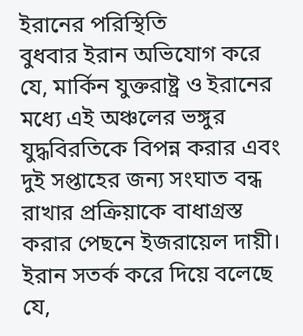ইরানের পরিস্থিতি
বুধবার ইরান অভিযোগ করে যে, মার্কিন যুক্তরাষ্ট্র ও ইরানের মধ্যে এই অঞ্চলের ভঙ্গুর যুদ্ধবিরতিকে বিপন্ন করার এবং দুই সপ্তাহের জন্য সংঘাত বন্ধ রাখার প্রক্রিয়াকে বাধাগ্রস্ত করার পেছনে ইজরায়েল দায়ী। ইরান সতর্ক করে দিয়ে বলেছে যে,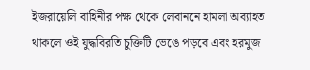ইজরায়েলি বাহিনীর পক্ষ থেকে লেবাননে হামলা অব্যাহত থাকলে ওই যুদ্ধবিরতি চুক্তিটি ভেঙে পড়বে এবং হরমুজ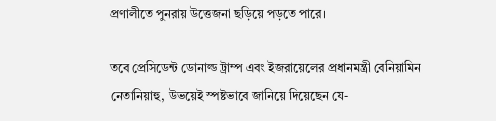প্রণালীতে পুনরায় উত্তেজনা ছড়িয়ে পড়তে পারে।

তবে প্রেসিডেন্ট ডোনাল্ড ট্রাম্প এবং ইজরায়েলের প্রধানমন্ত্রী বেনিয়ামিন নেতানিয়াহু, উভয়েই স্পষ্টভাবে জানিয়ে দিয়েছেন যে-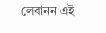লেবানন এই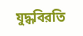যুদ্ধবিরতি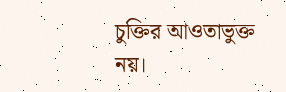চুক্তির আওতাভুক্ত নয়।